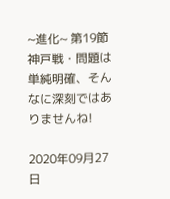~進化~ 第19節神戸戦・問題は単純明確、そんなに深刻ではありませんね!

2020年09月27日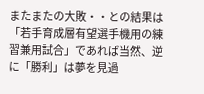またまたの大敗・・との結果は「若手育成層有望選手機用の練習兼用試合」であれば当然、逆に「勝利」は夢を見過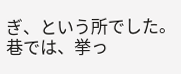ぎ、という所でした。
巷では、挙っ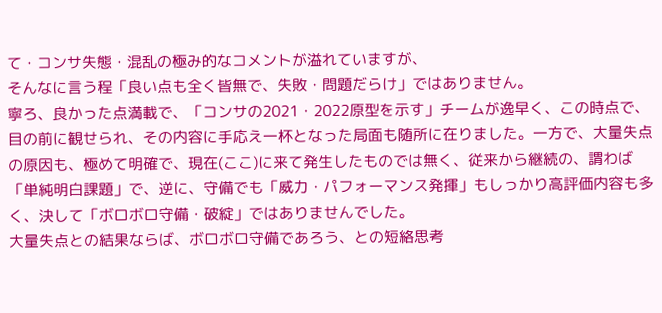て・コンサ失態・混乱の極み的なコメントが溢れていますが、
そんなに言う程「良い点も全く皆無で、失敗・問題だらけ」ではありません。
寧ろ、良かった点満載で、「コンサの2021・2022原型を示す」チームが逸早く、この時点で、目の前に観せられ、その内容に手応え一杯となった局面も随所に在りました。一方で、大量失点の原因も、極めて明確で、現在(ここ)に来て発生したものでは無く、従来から継続の、謂わば「単純明白課題」で、逆に、守備でも「威力・パフォーマンス発揮」もしっかり高評価内容も多く、決して「ボロボロ守備・破綻」ではありませんでした。
大量失点との結果ならば、ボロボロ守備であろう、との短絡思考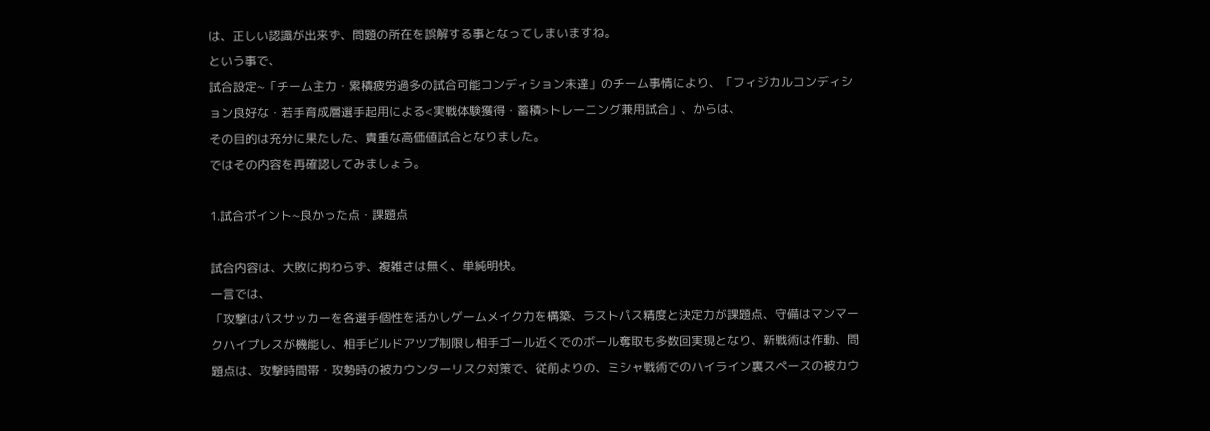は、正しい認識が出来ず、問題の所在を誤解する事となってしまいますね。
という事で、
試合設定~「チーム主力・累積疲労過多の試合可能コンディション未達」のチーム事情により、「フィジカルコンディション良好な・若手育成層選手起用による<実戦体験獲得・蓄積>トレーニング兼用試合」、からは、
その目的は充分に果たした、貴重な高価値試合となりました。
ではその内容を再確認してみましょう。

1.試合ポイント~良かった点・課題点

試合内容は、大敗に拘わらず、複雑さは無く、単純明快。
一言では、
「攻撃はパスサッカーを各選手個性を活かしゲームメイク力を構築、ラストパス精度と決定力が課題点、守備はマンマークハイプレスが機能し、相手ビルドアツプ制限し相手ゴール近くでのボール奪取も多数回実現となり、新戦術は作動、問題点は、攻撃時間帯・攻勢時の被カウンターリスク対策で、従前よりの、ミシャ戦術でのハイライン裏スペースの被カウ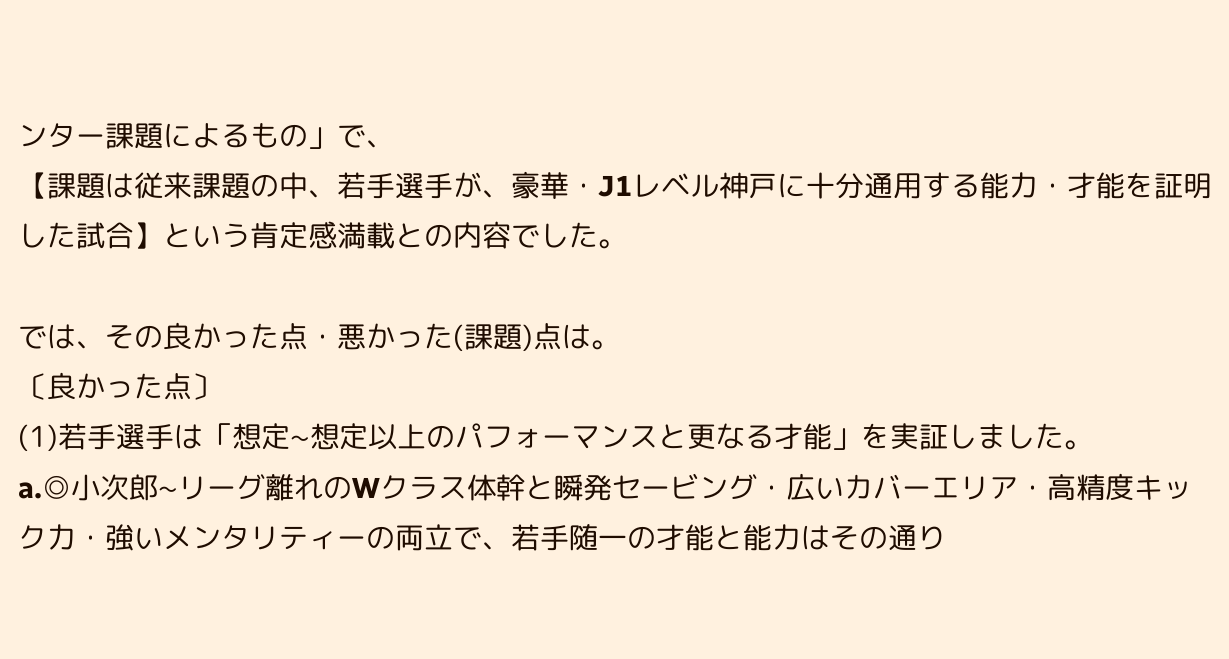ンター課題によるもの」で、
【課題は従来課題の中、若手選手が、豪華・J1レベル神戸に十分通用する能力・才能を証明した試合】という肯定感満載との内容でした。

では、その良かった点・悪かった(課題)点は。
〔良かった点〕
(1)若手選手は「想定~想定以上のパフォーマンスと更なる才能」を実証しました。
a.◎小次郎~リーグ離れのWクラス体幹と瞬発セービング・広いカバーエリア・高精度キック力・強いメンタリティーの両立で、若手随一の才能と能力はその通り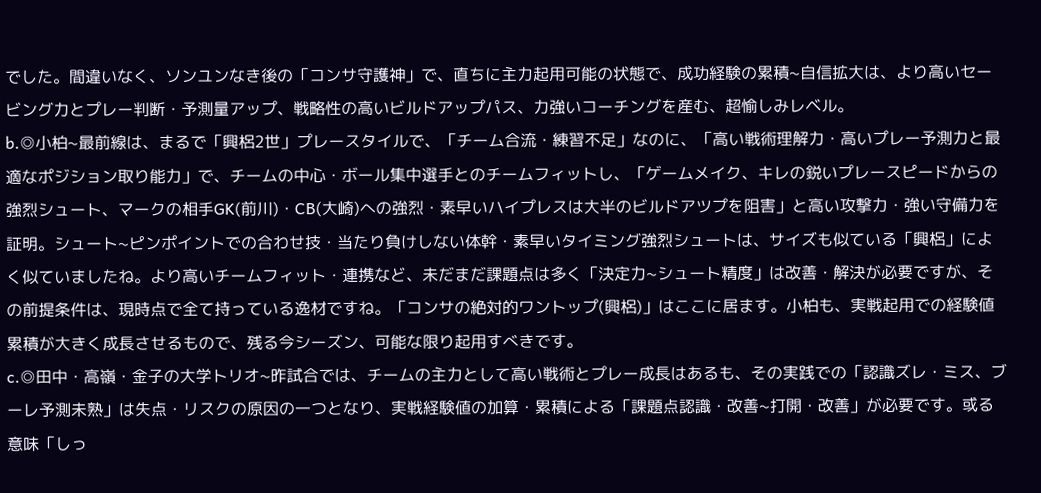でした。間違いなく、ソンユンなき後の「コンサ守護神」で、直ちに主力起用可能の状態で、成功経験の累積~自信拡大は、より高いセービング力とプレー判断・予測量アップ、戦略性の高いビルドアップパス、力強いコーチングを産む、超愉しみレベル。
b.◎小柏~最前線は、まるで「興梠2世」プレースタイルで、「チーム合流・練習不足」なのに、「高い戦術理解力・高いプレー予測力と最適なポジション取り能力」で、チームの中心・ボール集中選手とのチームフィットし、「ゲームメイク、キレの鋭いプレースピードからの強烈シュート、マークの相手GK(前川)・CB(大崎)への強烈・素早いハイプレスは大半のビルドアツプを阻害」と高い攻撃力・強い守備力を証明。シュート~ピンポイントでの合わせ技・当たり負けしない体幹・素早いタイミング強烈シュートは、サイズも似ている「興梠」によく似ていましたね。より高いチームフィット・連携など、未だまだ課題点は多く「決定力~シュート精度」は改善・解決が必要ですが、その前提条件は、現時点で全て持っている逸材ですね。「コンサの絶対的ワントップ(興梠)」はここに居ます。小柏も、実戦起用での経験値累積が大きく成長させるもので、残る今シーズン、可能な限り起用すべきです。
c.◎田中・高嶺・金子の大学トリオ~昨試合では、チームの主力として高い戦術とプレー成長はあるも、その実践での「認識ズレ・ミス、ブーレ予測未熟」は失点・リスクの原因の一つとなり、実戦経験値の加算・累積による「課題点認識・改善~打開・改善」が必要です。或る意味「しっ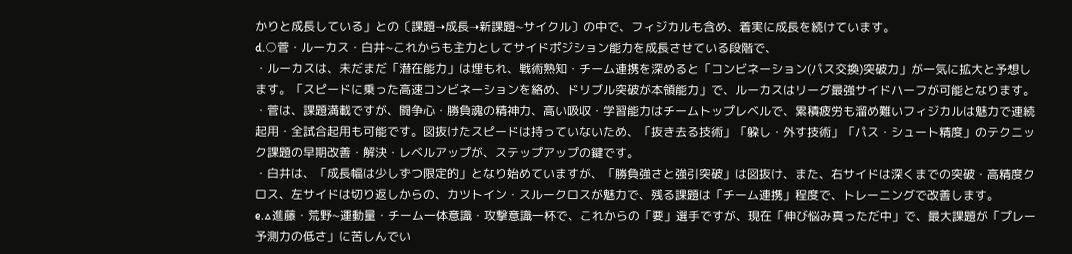かりと成長している」との〔課題➝成長➝新課題~サイクル〕の中で、フィジカルも含め、着実に成長を続けています。
d.○菅・ルーカス・白井~これからも主力としてサイドポジション能力を成長させている段階で、
・ルーカスは、未だまだ「潜在能力」は埋もれ、戦術熟知・チーム連携を深めると「コンビネーション(パス交換)突破力」が一気に拡大と予想します。「スピードに乗った高速コンビネーションを絡め、ドリブル突破が本領能力」で、ルーカスはリーグ最強サイドハーフが可能となります。
・菅は、課題満載ですが、闘争心・勝負魂の精神力、高い吸収・学習能力はチームトップレベルで、累積疲労も溜め難いフィジカルは魅力で連続起用・全試合起用も可能です。図抜けたスピードは持っていないため、「抜き去る技術」「躱し・外す技術」「パス・シュート精度」のテクニック課題の早期改善・解決・レベルアップが、ステップアップの鍵です。
・白井は、「成長幅は少しずつ限定的」となり始めていますが、「勝負強さと強引突破」は図抜け、また、右サイドは深くまでの突破・高精度クロス、左サイドは切り返しからの、カツトイン・スルークロスが魅力で、残る課題は「チーム連携」程度で、トレーニングで改善します。
e.△進藤・荒野~運動量・チーム一体意識・攻撃意識一杯で、これからの「要」選手ですが、現在「伸び悩み真っただ中」で、最大課題が「プレー予測力の低さ」に苦しんでい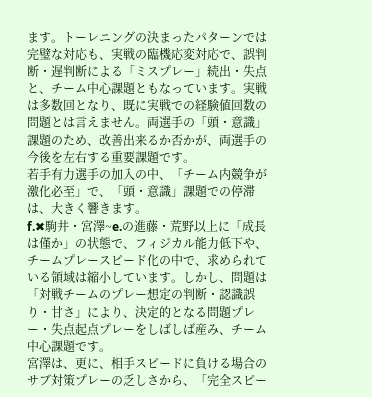ます。トーレニングの決まったパターンでは完璧な対応も、実戦の臨機応変対応で、誤判断・遅判断による「ミスプレー」続出・失点と、チーム中心課題ともなっています。実戦は多数回となり、既に実戦での経験値回数の問題とは言えません。両選手の「頭・意識」課題のため、改善出来るか否かが、両選手の今後を左右する重要課題です。
若手有力選手の加入の中、「チーム内競争が激化必至」で、「頭・意識」課題での停滞は、大きく響きます。
f.✖駒井・宮澤~e.の進藤・荒野以上に「成長は僅か」の状態で、フィジカル能力低下や、チームプレースピード化の中で、求められている領域は縮小しています。しかし、問題は「対戦チームのプレー想定の判断・認識誤り・甘さ」により、決定的となる問題プレー・失点起点プレーをしばしば産み、チーム中心課題です。
宮澤は、更に、相手スピードに負ける場合のサブ対策プレーの乏しさから、「完全スピー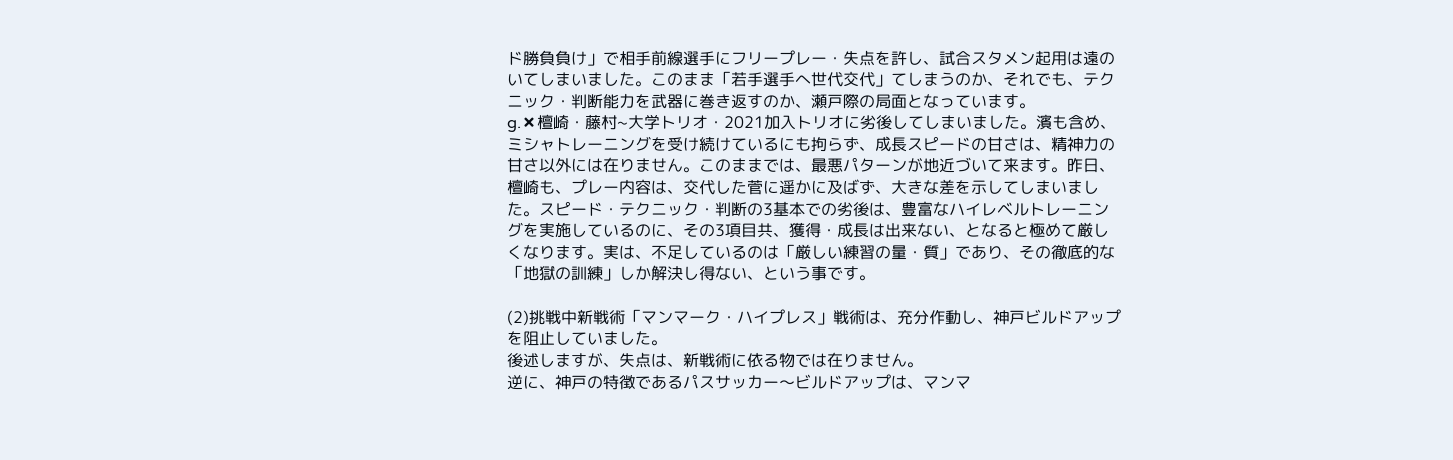ド勝負負け」で相手前線選手にフリープレー・失点を許し、試合スタメン起用は遠のいてしまいました。このまま「若手選手へ世代交代」てしまうのか、それでも、テクニック・判断能力を武器に巻き返すのか、瀬戸際の局面となっています。
g.✖檀崎・藤村~大学トリオ・2021加入トリオに劣後してしまいました。濱も含め、ミシャトレーニングを受け続けているにも拘らず、成長スピードの甘さは、精神力の甘さ以外には在りません。このままでは、最悪パターンが地近づいて来ます。昨日、檀崎も、プレー内容は、交代した菅に遥かに及ばず、大きな差を示してしまいました。スピード・テクニック・判断の3基本での劣後は、豊富なハイレベルトレーニングを実施しているのに、その3項目共、獲得・成長は出来ない、となると極めて厳しくなります。実は、不足しているのは「厳しい練習の量・質」であり、その徹底的な「地獄の訓練」しか解決し得ない、という事です。

(2)挑戦中新戦術「マンマーク・ハイプレス」戦術は、充分作動し、神戸ビルドアップを阻止していました。
後述しますが、失点は、新戦術に依る物では在りません。
逆に、神戸の特徴であるパスサッカー〜ビルドアップは、マンマ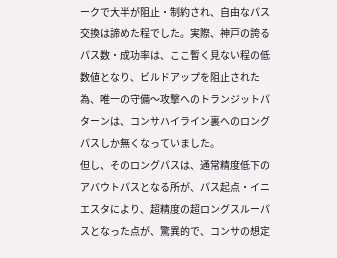ークで大半が阻止・制約され、自由なパス交換は諦めた程でした。実際、神戸の誇るパス数・成功率は、ここ暫く見ない程の低数値となり、ビルドアップを阻止された為、唯一の守備〜攻撃へのトランジットパターンは、コンサハイライン裏へのロングパスしか無くなっていました。
但し、そのロングパスは、通常精度低下のアバウトパスとなる所が、パス起点・イニエスタにより、超精度の超ロングスルーパスとなった点が、驚異的で、コンサの想定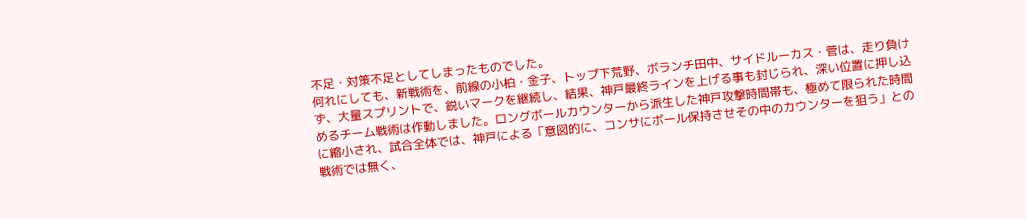不足・対策不足としてしまったものでした。
何れにしても、新戦術を、前線の小柏・金子、トップ下荒野、ボランチ田中、サイドルーカス・菅は、走り負けず、大量スプリントで、鋭いマークを継続し、結果、神戸最終ラインを上げる事も封じられ、深い位置に押し込めるチーム戦術は作動しました。ロングボールカウンターから派生した神戸攻撃時間帯も、極めて限られた時間に縮小され、試合全体では、神戸による「意図的に、コンサにボール保持させその中のカウンターを狙う」との戦術では無く、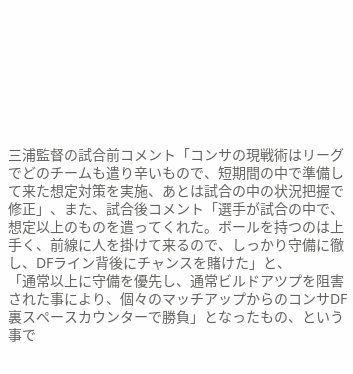三浦監督の試合前コメント「コンサの現戦術はリーグでどのチームも遣り辛いもので、短期間の中で準備して来た想定対策を実施、あとは試合の中の状況把握で修正」、また、試合後コメント「選手が試合の中で、想定以上のものを遣ってくれた。ボールを持つのは上手く、前線に人を掛けて来るので、しっかり守備に徹し、DFライン背後にチャンスを賭けた」と、
「通常以上に守備を優先し、通常ビルドアツプを阻害された事により、個々のマッチアップからのコンサDF裏スペースカウンターで勝負」となったもの、という事で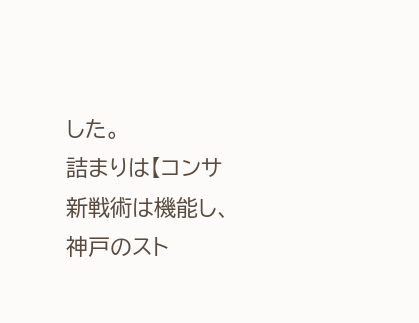した。
詰まりは【コンサ新戦術は機能し、神戸のスト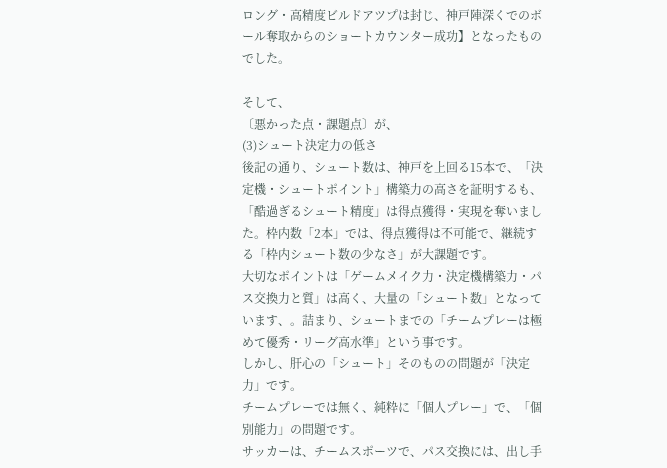ロング・高精度ビルドアツプは封じ、神戸陣深くでのボール奪取からのショートカウンター成功】となったものでした。

そして、
〔悪かった点・課題点〕が、
(3)シュート決定力の低さ
後記の通り、シュート数は、神戸を上回る15本で、「決定機・シュートポイント」構築力の高さを証明するも、「酷過ぎるシュート精度」は得点獲得・実現を奪いました。枠内数「2本」では、得点獲得は不可能で、継続する「枠内シュート数の少なさ」が大課題です。
大切なポイントは「ゲームメイク力・決定機構築力・パス交換力と質」は高く、大量の「シュート数」となっています、。詰まり、シュートまでの「チームプレーは極めて優秀・リーグ高水準」という事です。
しかし、肝心の「シュート」そのものの問題が「決定力」です。
チームプレーでは無く、純粋に「個人プレー」で、「個別能力」の問題です。
サッカーは、チームスポーツで、パス交換には、出し手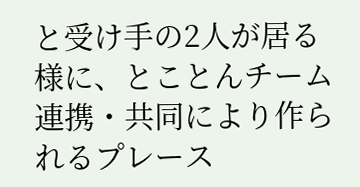と受け手の2人が居る様に、とことんチーム連携・共同により作られるプレース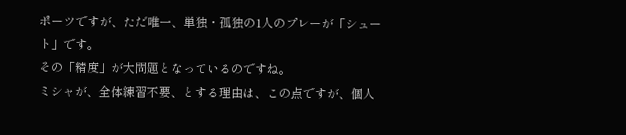ポーツですが、ただ唯一、単独・孤独の1人のプレーが「シュート」です。
その「精度」が大問題となっているのですね。
ミシャが、全体練習不要、とする理由は、この点ですが、個人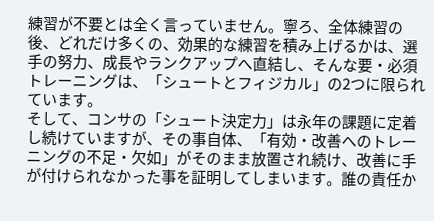練習が不要とは全く言っていません。寧ろ、全体練習の後、どれだけ多くの、効果的な練習を積み上げるかは、選手の努力、成長やランクアップへ直結し、そんな要・必須トレーニングは、「シュートとフィジカル」の2つに限られています。
そして、コンサの「シュート決定力」は永年の課題に定着し続けていますが、その事自体、「有効・改善へのトレーニングの不足・欠如」がそのまま放置され続け、改善に手が付けられなかった事を証明してしまいます。誰の責任か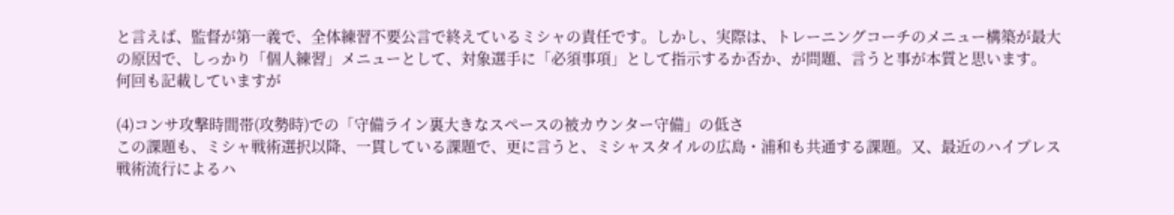と言えば、監督が第一義で、全体練習不要公言で終えているミシャの責任です。しかし、実際は、トレーニングコーチのメニュー構築が最大の原因で、しっかり「個人練習」メニューとして、対象選手に「必須事項」として指示するか否か、が問題、言うと事が本質と思います。
何回も記載していますが

(4)コンサ攻撃時間帯(攻勢時)での「守備ライン裏大きなスペースの被カウンター守備」の低さ
この課題も、ミシャ戦術選択以降、一貫している課題で、更に言うと、ミシャスタイルの広島・浦和も共通する課題。又、最近のハイプレス戦術流行によるハ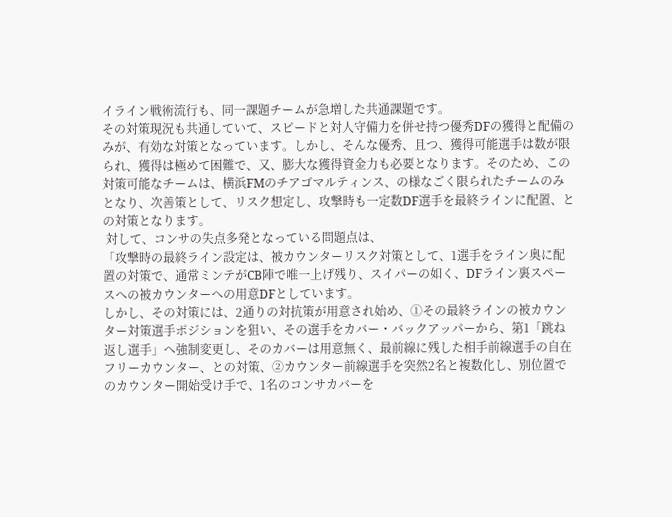イライン戦術流行も、同一課題チームが急増した共通課題です。
その対策現況も共通していて、スピードと対人守備力を併せ持つ優秀DFの獲得と配備のみが、有効な対策となっています。しかし、そんな優秀、且つ、獲得可能選手は数が限られ、獲得は極めて困難で、又、膨大な獲得資金力も必要となります。そのため、この対策可能なチームは、横浜FMのチアゴマルティンス、の様なごく限られたチームのみとなり、次善策として、リスク想定し、攻撃時も一定数DF選手を最終ラインに配置、との対策となります。
 対して、コンサの失点多発となっている問題点は、
「攻撃時の最終ライン設定は、被カウンターリスク対策として、1選手をライン奥に配置の対策で、通常ミンテがCB陣で唯一上げ残り、スイパーの如く、DFライン裏スペースへの被カウンターへの用意DFとしています。
しかし、その対策には、2通りの対抗策が用意され始め、➀その最終ラインの被カウンター対策選手ポジションを狙い、その選手をカバー・バックアッパーから、第1「跳ね返し選手」へ強制変更し、そのカバーは用意無く、最前線に残した相手前線選手の自在フリーカウンター、との対策、➁カウンター前線選手を突然2名と複数化し、別位置でのカウンター開始受け手で、1名のコンサカバーを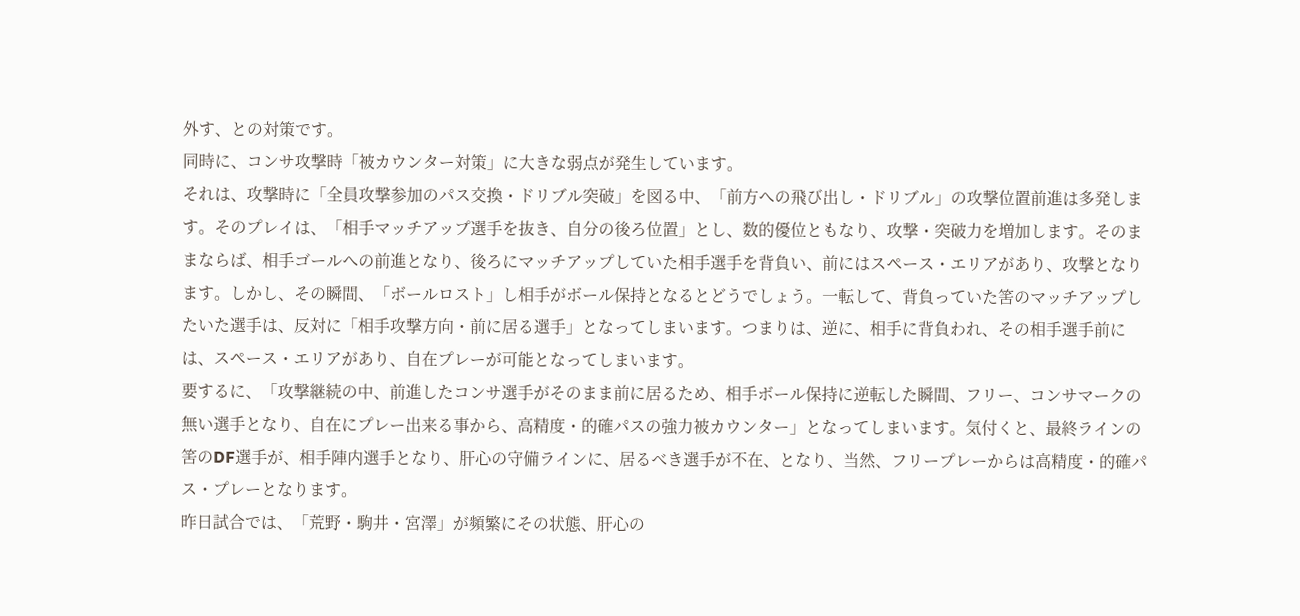外す、との対策です。
同時に、コンサ攻撃時「被カウンター対策」に大きな弱点が発生しています。
それは、攻撃時に「全員攻撃参加のパス交換・ドリブル突破」を図る中、「前方への飛び出し・ドリブル」の攻撃位置前進は多発します。そのプレイは、「相手マッチアップ選手を抜き、自分の後ろ位置」とし、数的優位ともなり、攻撃・突破力を増加します。そのままならば、相手ゴールへの前進となり、後ろにマッチアップしていた相手選手を背負い、前にはスペース・エリアがあり、攻撃となります。しかし、その瞬間、「ボールロスト」し相手がボール保持となるとどうでしょう。一転して、背負っていた筈のマッチアップしたいた選手は、反対に「相手攻撃方向・前に居る選手」となってしまいます。つまりは、逆に、相手に背負われ、その相手選手前には、スペース・エリアがあり、自在プレーが可能となってしまいます。
要するに、「攻撃継続の中、前進したコンサ選手がそのまま前に居るため、相手ボール保持に逆転した瞬間、フリー、コンサマークの無い選手となり、自在にプレー出来る事から、高精度・的確パスの強力被カウンター」となってしまいます。気付くと、最終ラインの筈のDF選手が、相手陣内選手となり、肝心の守備ラインに、居るべき選手が不在、となり、当然、フリープレーからは高精度・的確パス・プレーとなります。
昨日試合では、「荒野・駒井・宮澤」が頻繁にその状態、肝心の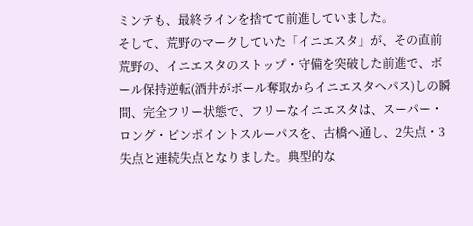ミンテも、最終ラインを捨てて前進していました。
そして、荒野のマークしていた「イニエスタ」が、その直前荒野の、イニエスタのストップ・守備を突破した前進で、ボール保持逆転(酒井がボール奪取からイニエスタへパス)しの瞬間、完全フリー状態で、フリーなイニエスタは、スーパー・ロング・ピンポイントスルーパスを、古橋へ通し、2失点・3失点と連続失点となりました。典型的な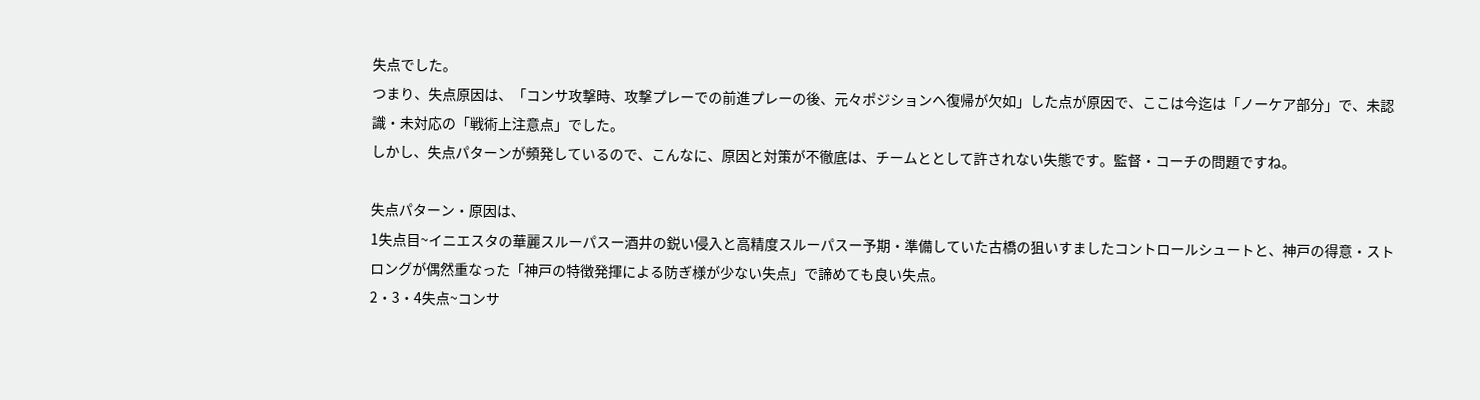失点でした。
つまり、失点原因は、「コンサ攻撃時、攻撃プレーでの前進プレーの後、元々ポジションへ復帰が欠如」した点が原因で、ここは今迄は「ノーケア部分」で、未認識・未対応の「戦術上注意点」でした。
しかし、失点パターンが頻発しているので、こんなに、原因と対策が不徹底は、チームととして許されない失態です。監督・コーチの問題ですね。

失点パターン・原因は、
1失点目~イニエスタの華麗スルーパスー酒井の鋭い侵入と高精度スルーパスー予期・準備していた古橋の狙いすましたコントロールシュートと、神戸の得意・ストロングが偶然重なった「神戸の特徴発揮による防ぎ様が少ない失点」で諦めても良い失点。
2・3・4失点~コンサ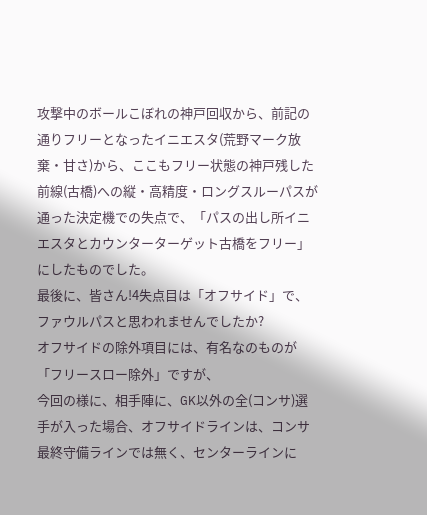攻撃中のボールこぼれの神戸回収から、前記の通りフリーとなったイニエスタ(荒野マーク放棄・甘さ)から、ここもフリー状態の神戸残した前線(古橋)への縦・高精度・ロングスルーパスが通った決定機での失点で、「パスの出し所イニエスタとカウンターターゲット古橋をフリー」にしたものでした。
最後に、皆さん!4失点目は「オフサイド」で、ファウルパスと思われませんでしたか?
オフサイドの除外項目には、有名なのものが「フリースロー除外」ですが、
今回の様に、相手陣に、GK以外の全(コンサ)選手が入った場合、オフサイドラインは、コンサ最終守備ラインでは無く、センターラインに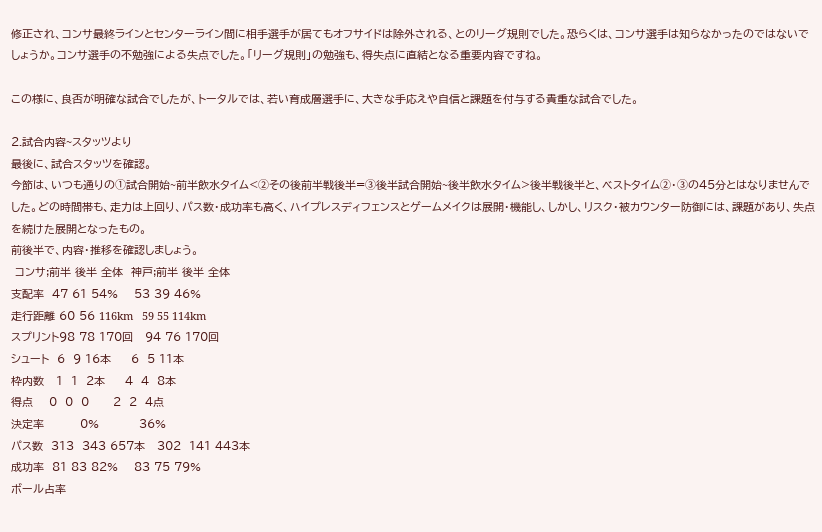修正され、コンサ最終ラインとセンターライン間に相手選手が居てもオフサイドは除外される、とのリーグ規則でした。恐らくは、コンサ選手は知らなかったのではないでしょうか。コンサ選手の不勉強による失点でした。「リーグ規則」の勉強も、得失点に直結となる重要内容ですね。

この様に、良否が明確な試合でしたが、トータルでは、若い育成層選手に、大きな手応えや自信と課題を付与する貴重な試合でした。

2.試合内容~スタッツより
最後に、試合スタッツを確認。
今節は、いつも通りの➀試合開始~前半飲水タイム<➁その後前半戦後半=➂後半試合開始~後半飲水タイム>後半戦後半と、ベストタイム➁・➂の45分とはなりませんでした。どの時間帯も、走力は上回り、パス数・成功率も高く、ハイプレスディフェンスとゲームメイクは展開・機能し、しかし、リスク・被カウンター防御には、課題があり、失点を続けた展開となったもの。
前後半で、内容・推移を確認しましょう。
 コンサ;前半 後半 全体  神戸;前半 後半 全体
支配率  47 61 54%    53 39 46%
走行距離 60 56 116km   59 55 114km
スプリント98 78 170回   94 76 170回
シュート  6  9 16本     6  5 11本
枠内数   1  1  2本     4  4  8本
得点    0  0  0      2  2  4点
決定率         0%          36%
パス数  313  343 657本   302  141 443本
成功率  81 83 82%    83 75 79%
ボール占率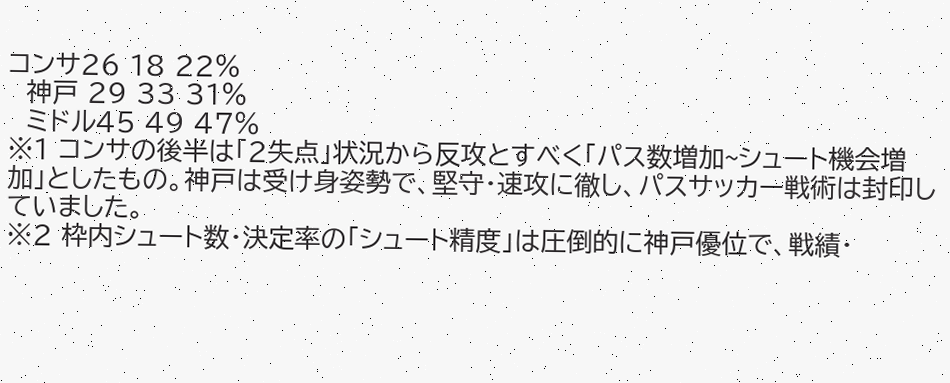コンサ26 18 22%
  神戸 29 33 31%
  ミドル45 49 47%
※1 コンサの後半は「2失点」状況から反攻とすべく「パス数増加~シュート機会増加」としたもの。神戸は受け身姿勢で、堅守・速攻に徹し、パスサッカー戦術は封印していました。
※2 枠内シュート数・決定率の「シュート精度」は圧倒的に神戸優位で、戦績・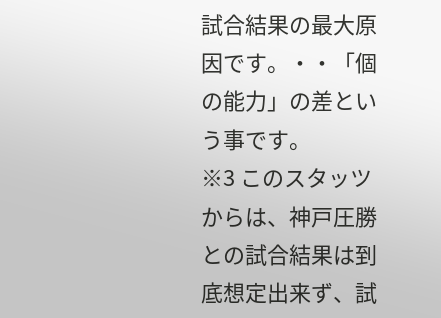試合結果の最大原因です。・・「個の能力」の差という事です。
※3 このスタッツからは、神戸圧勝との試合結果は到底想定出来ず、試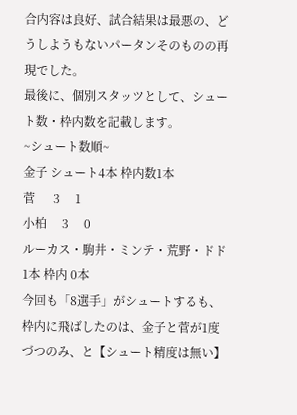合内容は良好、試合結果は最悪の、どうしようもないパータンそのものの再現でした。
最後に、個別スタッツとして、シュート数・枠内数を記載します。
~シュート数順~
金子 シュート4本 枠内数1本
菅      3     1
小柏     3     0
ルーカス・駒井・ミンテ・荒野・ドド 1本 枠内 0本
今回も「8選手」がシュートするも、枠内に飛ばしたのは、金子と菅が1度づつのみ、と【シュート精度は無い】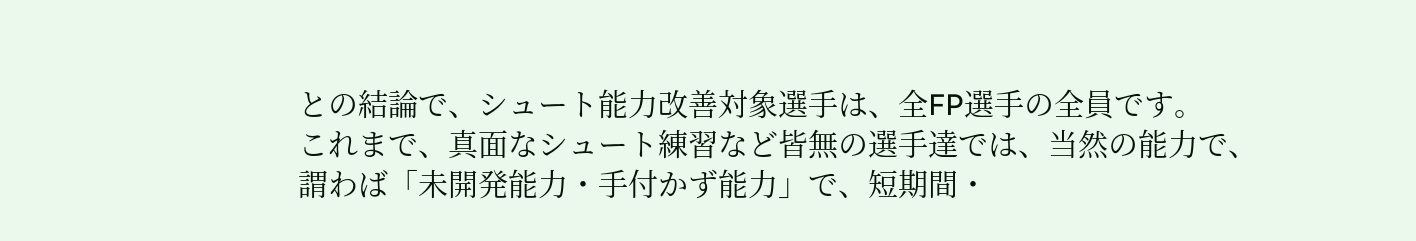との結論で、シュート能力改善対象選手は、全FP選手の全員です。
これまで、真面なシュート練習など皆無の選手達では、当然の能力で、謂わば「未開発能力・手付かず能力」で、短期間・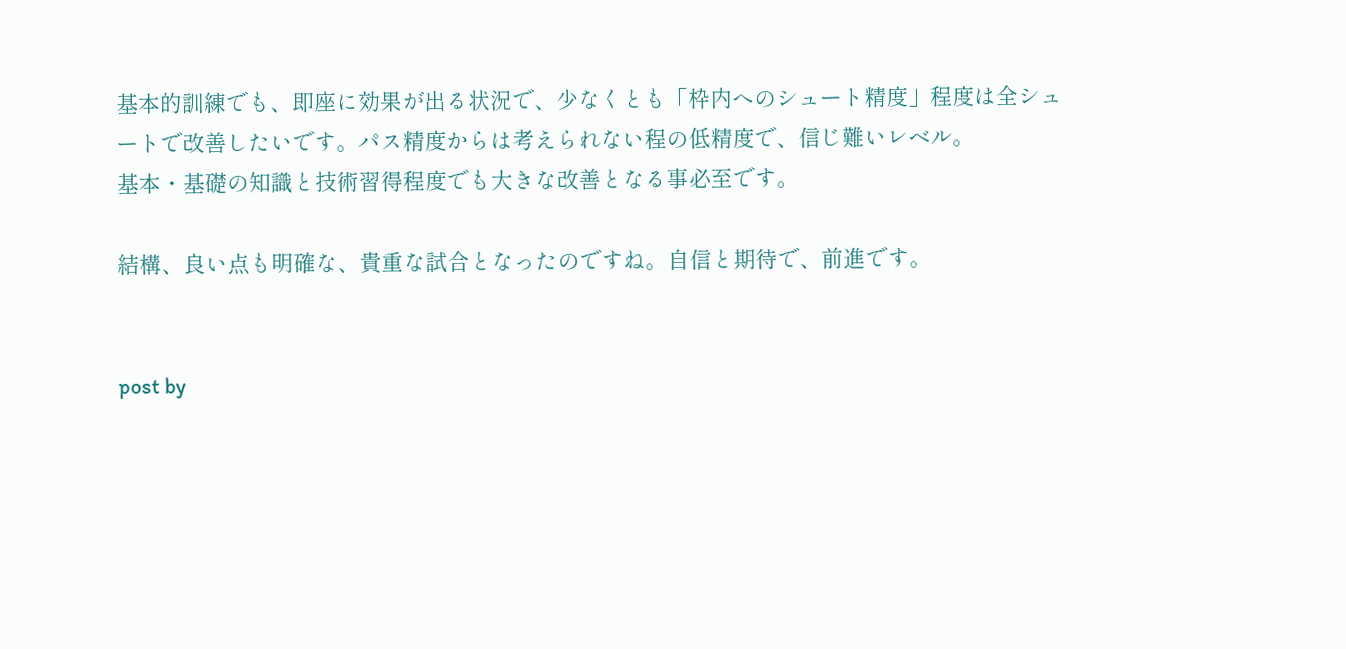基本的訓練でも、即座に効果が出る状況で、少なくとも「枠内へのシュート精度」程度は全シュートで改善したいです。パス精度からは考えられない程の低精度で、信じ難いレベル。
基本・基礎の知識と技術習得程度でも大きな改善となる事必至です。

結構、良い点も明確な、貴重な試合となったのですね。自信と期待で、前進です。


post by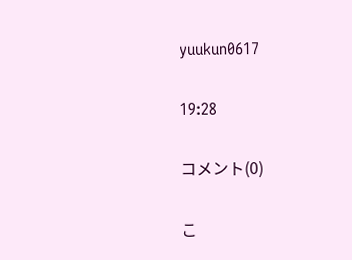yuukun0617

19:28

コメント(0)

こ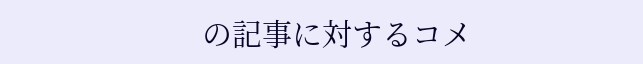の記事に対するコメ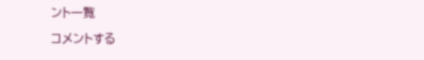ント一覧

コメントする